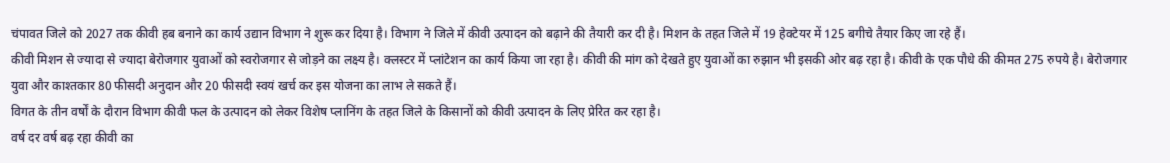चंपावत जिले को 2027 तक कीवी हब बनाने का कार्य उद्यान विभाग ने शुरू कर दिया है। विभाग ने जिले में कीवी उत्पादन को बढ़ाने की तैयारी कर दी है। मिशन के तहत जिले में 19 हेक्टेयर में 125 बगीचे तैयार किए जा रहे हैं।
कीवी मिशन से ज्यादा से ज्यादा बेरोजगार युवाओं को स्वरोजगार से जोड़ने का लक्ष्य है। क्लस्टर में प्लांटेशन का कार्य किया जा रहा है। कीवी की मांग को देखते हुए युवाओं का रुझान भी इसकी ओर बढ़ रहा है। कीवी के एक पौधे की कीमत 275 रुपये है। बेरोजगार युवा और काश्तकार 80 फीसदी अनुदान और 20 फीसदी स्वयं खर्च कर इस योजना का लाभ ले सकते हैं।
विगत के तीन वर्षों के दौरान विभाग कीवी फल के उत्पादन को लेकर विशेष प्लानिंग के तहत जिले के किसानों को कीवी उत्पादन के लिए प्रेरित कर रहा है।
वर्ष दर वर्ष बढ़ रहा कीवी का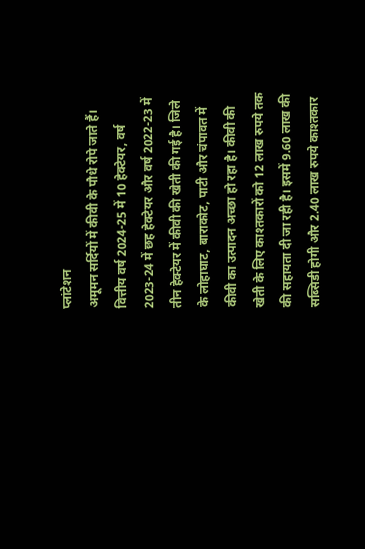प्लांटेशन
अमूमन सर्दियों में कीवी के पौधे रोपे जाते हैं। वित्तीय वर्ष 2024-25 में 10 हेक्टेयर, वर्ष 2023-24 में छह हेक्टेयर और वर्ष 2022-23 में तीन हेक्टेयर में कीवी की खेती की गई है। जिले के लोहाघाट, बाराकोट, पाटी और चंपावत में कीवी का उत्पादन अच्छा हो रहा है। कीवी की खेती के लिए काश्तकारों को 12 लाख रुपये तक की सहायता दी जा रही है। इसमें 9.60 लाख की सब्सिडी होगी और 2.40 लाख रुपये काश्तकार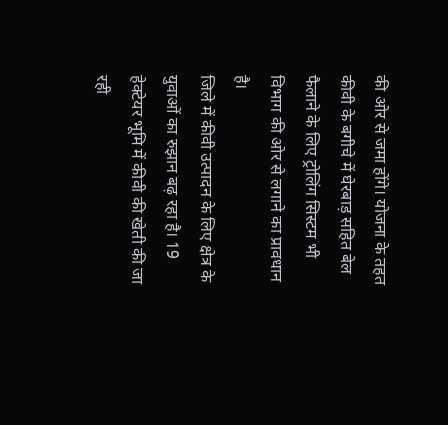की ओर से जमा होंगे। योजना के तहत कीवी के बगीचे में घेरबाड़ सहित बेल फैलाने के लिए ट्रोलिंग सिस्टम भी विभाग की ओर से लगाने का प्रावधान है।
जिले में कीवी उत्पादन के लिए क्षेत्र के युवाओं का रुझान बढ़ रहा है। 19 हेक्टेयर भूमि में कीवी की खेती की जा रही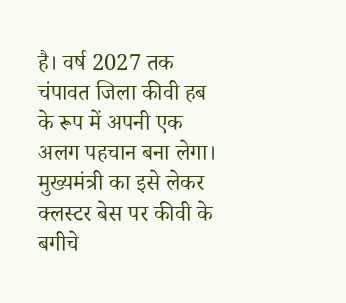है। वर्ष 2027 तक चंपावत जिला कीवी हब के रूप में अपनी एक अलग पहचान बना लेगा। मुख्यमंत्री का इसे लेकर क्लस्टर बेस पर कीवी के बगीचे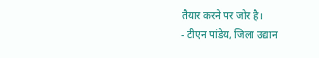तैयार करने पर जोर है।
- टीएन पांडेय, जिला उद्यान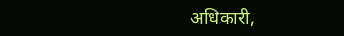अधिकारी,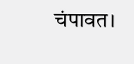चंपावत।